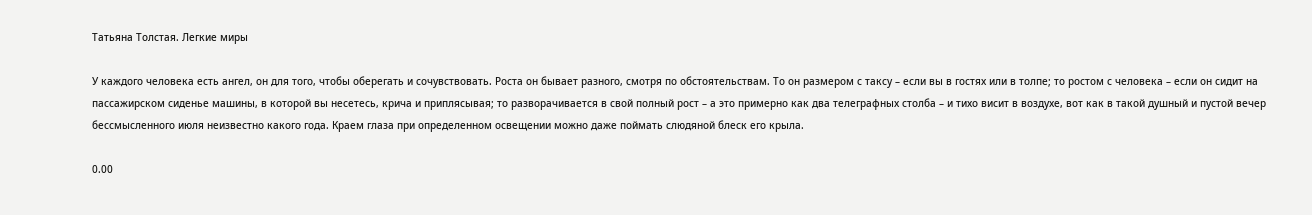Татьяна Толстая. Легкие миры

У каждого человека есть ангел, он для того, чтобы оберегать и сочувствовать. Роста он бывает разного, смотря по обстоятельствам. То он размером с таксу – если вы в гостях или в толпе; то ростом с человека – если он сидит на пассажирском сиденье машины, в которой вы несетесь, крича и приплясывая; то разворачивается в свой полный рост – а это примерно как два телеграфных столба – и тихо висит в воздухе, вот как в такой душный и пустой вечер бессмысленного июля неизвестно какого года. Краем глаза при определенном освещении можно даже поймать слюдяной блеск его крыла.

0.00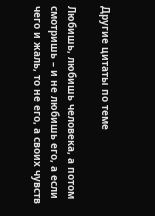Другие цитаты по теме

Любишь, любишь человека, а потом смотришь – и не любишь его, а если чего и жаль, то не его, а своих чувств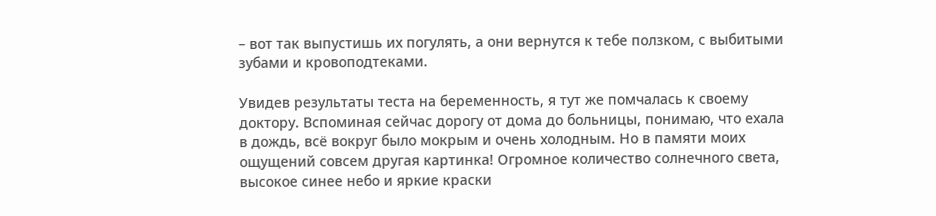– вот так выпустишь их погулять, а они вернутся к тебе ползком, с выбитыми зубами и кровоподтеками.

Увидев результаты теста на беременность, я тут же помчалась к своему доктору. Вспоминая сейчас дорогу от дома до больницы, понимаю, что ехала в дождь, всё вокруг было мокрым и очень холодным. Но в памяти моих ощущений совсем другая картинка! Огромное количество солнечного света, высокое синее небо и яркие краски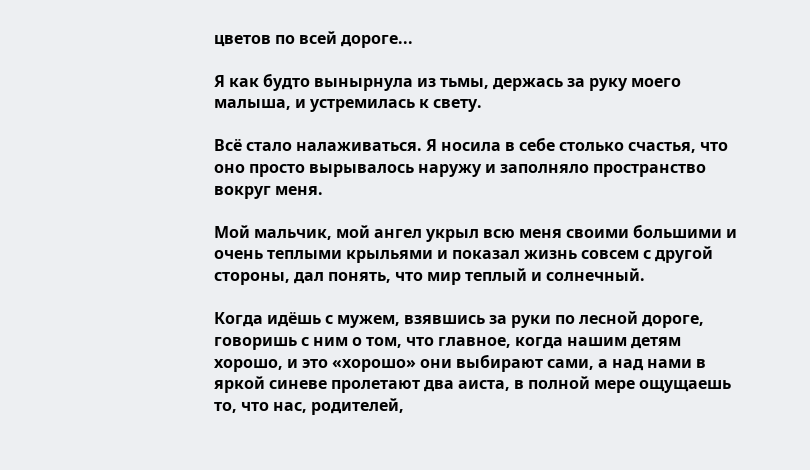цветов по всей дороге...

Я как будто вынырнула из тьмы, держась за руку моего малыша, и устремилась к свету.

Всё стало налаживаться. Я носила в себе столько счастья, что оно просто вырывалось наружу и заполняло пространство вокруг меня.

Мой мальчик, мой ангел укрыл всю меня своими большими и очень теплыми крыльями и показал жизнь совсем с другой стороны, дал понять, что мир теплый и солнечный.

Когда идёшь с мужем, взявшись за руки по лесной дороге, говоришь с ним о том, что главное, когда нашим детям хорошо, и это «хорошо» они выбирают сами, а над нами в яркой синеве пролетают два аиста, в полной мере ощущаешь то, что нас, родителей,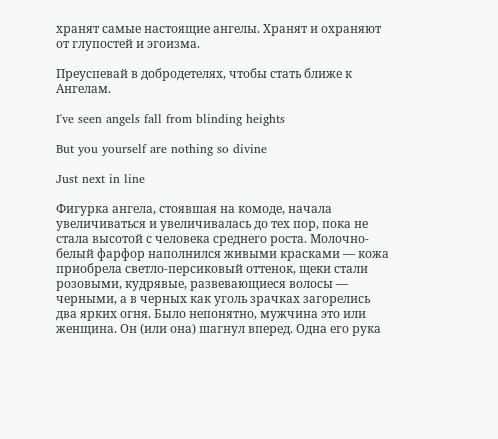хранят самые настоящие ангелы. Хранят и охраняют от глупостей и эгоизма.

Преуспевай в добродетелях, чтобы стать ближе к Ангелам.

I've seen angels fall from blinding heights

But you yourself are nothing so divine

Just next in line

Фигурка ангела, стоявшая на комоде, начала увеличиваться и увеличивалась до тех пор, пока не стала высотой с человека среднего роста. Молочно-белый фарфор наполнился живыми красками — кожа приобрела светло-персиковый оттенок, щеки стали розовыми, кудрявые, развевающиеся волосы — черными, а в черных как уголь зрачках загорелись два ярких огня. Было непонятно, мужчина это или женщина. Он (или она) шагнул вперед. Одна его рука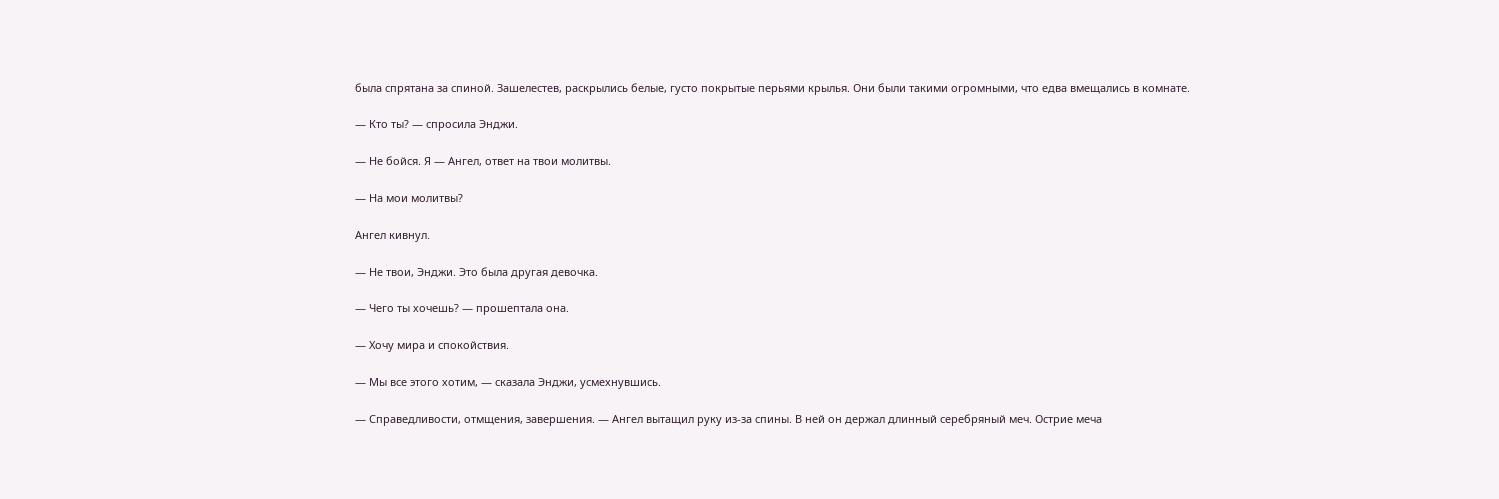была спрятана за спиной. Зашелестев, раскрылись белые, густо покрытые перьями крылья. Они были такими огромными, что едва вмещались в комнате.

— Кто ты? — спросила Энджи.

— Не бойся. Я — Ангел, ответ на твои молитвы.

— На мои молитвы?

Ангел кивнул.

— Не твои, Энджи. Это была другая девочка.

— Чего ты хочешь? — прошептала она.

— Хочу мира и спокойствия.

— Мы все этого хотим, — сказала Энджи, усмехнувшись.

— Справедливости, отмщения, завершения. — Ангел вытащил руку из-за спины. В ней он держал длинный серебряный меч. Острие меча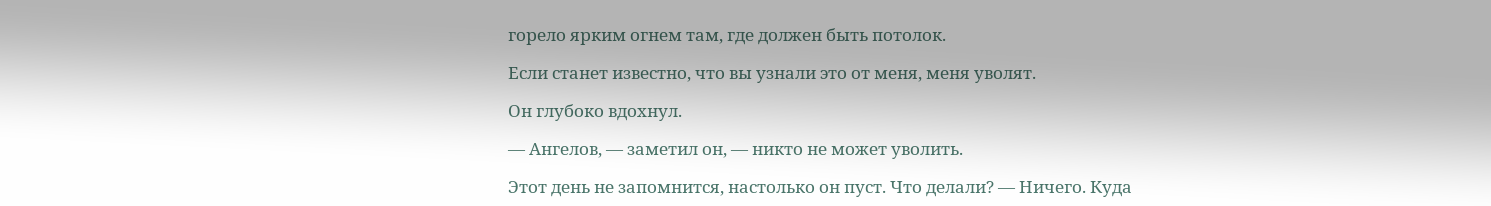горело ярким огнем там, где должен быть потолок.

Если станет известно, что вы узнали это от меня, меня уволят.

Он глубоко вдохнул.

— Ангелов, — заметил он, — никто не может уволить.

Этот день не запомнится, настолько он пуст. Что делали? — Ничего. Куда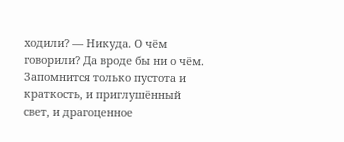ходили? — Никуда. О чём говорили? Да вроде бы ни о чём. Запомнится только пустота и краткость, и приглушённый свет, и драгоценное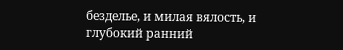безделье, и милая вялость, и глубокий ранний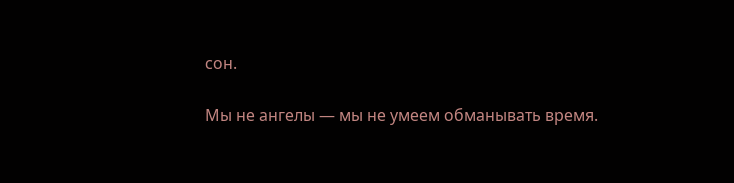сон.

Мы не ангелы — мы не умеем обманывать время.